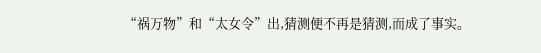“祸万物”和“太女令”出,猜测便不再是猜测,而成了事实。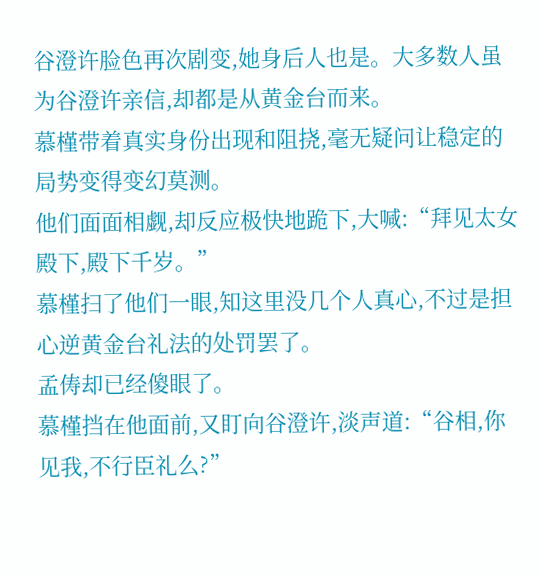谷澄许脸色再次剧变,她身后人也是。大多数人虽为谷澄许亲信,却都是从黄金台而来。
慕槿带着真实身份出现和阻挠,毫无疑问让稳定的局势变得变幻莫测。
他们面面相觑,却反应极快地跪下,大喊:“拜见太女殿下,殿下千岁。”
慕槿扫了他们一眼,知这里没几个人真心,不过是担心逆黄金台礼法的处罚罢了。
孟俦却已经傻眼了。
慕槿挡在他面前,又盯向谷澄许,淡声道:“谷相,你见我,不行臣礼么?”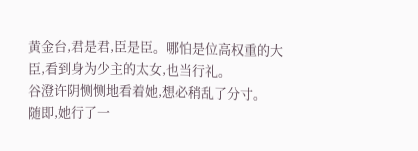黄金台,君是君,臣是臣。哪怕是位高权重的大臣,看到身为少主的太女,也当行礼。
谷澄许阴恻恻地看着她,想必稍乱了分寸。
随即,她行了一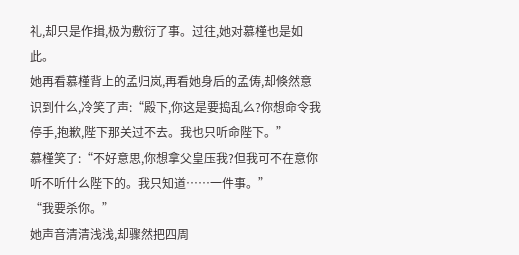礼,却只是作揖,极为敷衍了事。过往,她对慕槿也是如此。
她再看慕槿背上的孟归岚,再看她身后的孟俦,却倏然意识到什么,冷笑了声:“殿下,你这是要捣乱么?你想命令我停手,抱歉,陛下那关过不去。我也只听命陛下。”
慕槿笑了:“不好意思,你想拿父皇压我?但我可不在意你听不听什么陛下的。我只知道……一件事。”
“我要杀你。”
她声音清清浅浅,却骤然把四周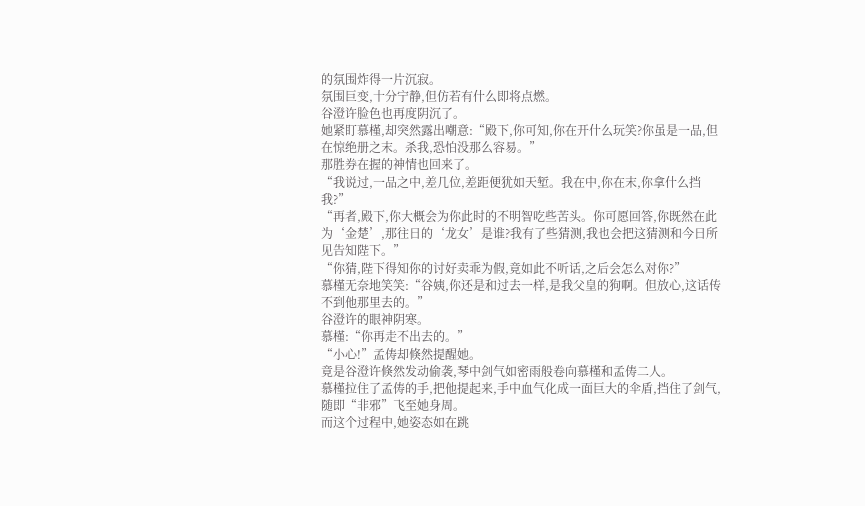的氛围炸得一片沉寂。
氛围巨变,十分宁静,但仿若有什么即将点燃。
谷澄许脸色也再度阴沉了。
她紧盯慕槿,却突然露出嘲意:“殿下,你可知,你在开什么玩笑?你虽是一品,但在惊绝册之末。杀我,恐怕没那么容易。”
那胜券在握的神情也回来了。
“我说过,一品之中,差几位,差距便犹如天堑。我在中,你在末,你拿什么挡我?”
“再者,殿下,你大概会为你此时的不明智吃些苦头。你可愿回答,你既然在此为‘金楚’,那往日的‘龙女’是谁?我有了些猜测,我也会把这猜测和今日所见告知陛下。”
“你猜,陛下得知你的讨好卖乖为假,竟如此不听话,之后会怎么对你?”
慕槿无奈地笑笑:“谷姨,你还是和过去一样,是我父皇的狗啊。但放心,这话传不到他那里去的。”
谷澄许的眼神阴寒。
慕槿:“你再走不出去的。”
“小心!”孟俦却倏然提醒她。
竟是谷澄许倏然发动偷袭,琴中剑气如密雨般卷向慕槿和孟俦二人。
慕槿拉住了孟俦的手,把他提起来,手中血气化成一面巨大的伞盾,挡住了剑气,随即“非邪”飞至她身周。
而这个过程中,她姿态如在跳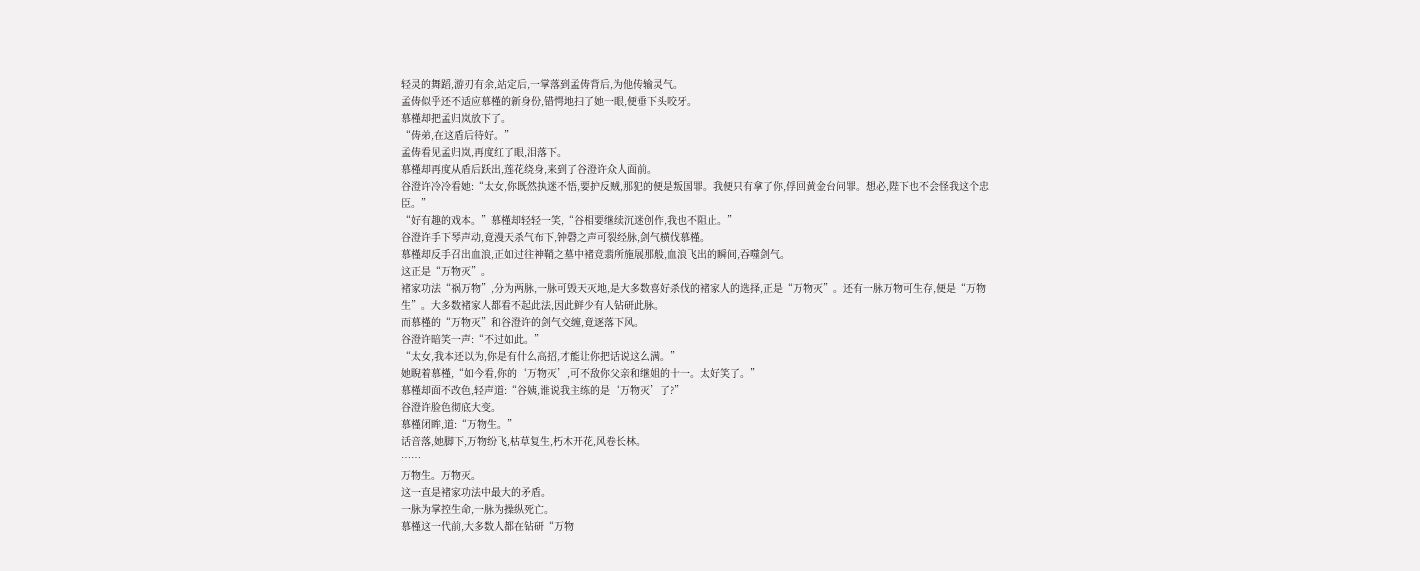轻灵的舞蹈,游刃有余,站定后,一掌落到孟俦背后,为他传输灵气。
孟俦似乎还不适应慕槿的新身份,错愕地扫了她一眼,便垂下头咬牙。
慕槿却把孟归岚放下了。
“俦弟,在这盾后待好。”
孟俦看见孟归岚,再度红了眼,泪落下。
慕槿却再度从盾后跃出,莲花绕身,来到了谷澄许众人面前。
谷澄许冷冷看她:“太女,你既然执迷不悟,要护反贼,那犯的便是叛国罪。我便只有拿了你,俘回黄金台问罪。想必,陛下也不会怪我这个忠臣。”
“好有趣的戏本。”慕槿却轻轻一笑,“谷相要继续沉迷创作,我也不阻止。”
谷澄许手下琴声动,竟漫天杀气布下,钟磬之声可裂经脉,剑气横伐慕槿。
慕槿却反手召出血浪,正如过往神鞘之墓中褚竞翡所施展那般,血浪飞出的瞬间,吞噬剑气。
这正是“万物灭”。
褚家功法“祸万物”,分为两脉,一脉可毁天灭地,是大多数喜好杀伐的褚家人的选择,正是“万物灭”。还有一脉万物可生存,便是“万物生”。大多数褚家人都看不起此法,因此鲜少有人钻研此脉。
而慕槿的“万物灭”和谷澄许的剑气交缠,竟逐落下风。
谷澄许暗笑一声:“不过如此。”
“太女,我本还以为,你是有什么高招,才能让你把话说这么满。”
她睨着慕槿,“如今看,你的‘万物灭’,可不敌你父亲和继姐的十一。太好笑了。”
慕槿却面不改色,轻声道:“谷姨,谁说我主练的是‘万物灭’了?”
谷澄许脸色彻底大变。
慕槿闭眸,道:“万物生。”
话音落,她脚下,万物纷飞,枯草复生,朽木开花,风卷长林。
……
万物生。万物灭。
这一直是褚家功法中最大的矛盾。
一脉为掌控生命,一脉为操纵死亡。
慕槿这一代前,大多数人都在钻研“万物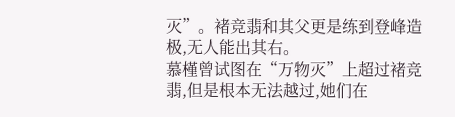灭”。褚竞翡和其父更是练到登峰造极,无人能出其右。
慕槿曾试图在“万物灭”上超过褚竞翡,但是根本无法越过,她们在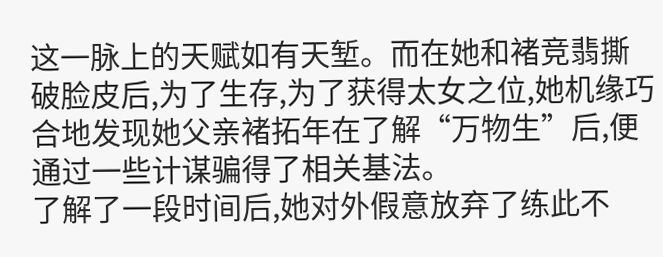这一脉上的天赋如有天堑。而在她和褚竞翡撕破脸皮后,为了生存,为了获得太女之位,她机缘巧合地发现她父亲褚拓年在了解“万物生”后,便通过一些计谋骗得了相关基法。
了解了一段时间后,她对外假意放弃了练此不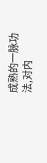成熟的一脉功法,对内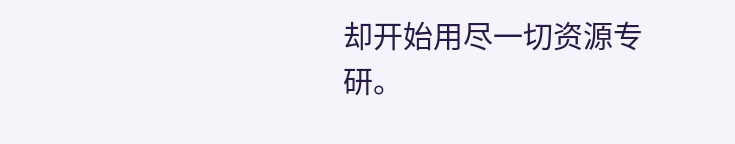却开始用尽一切资源专研。